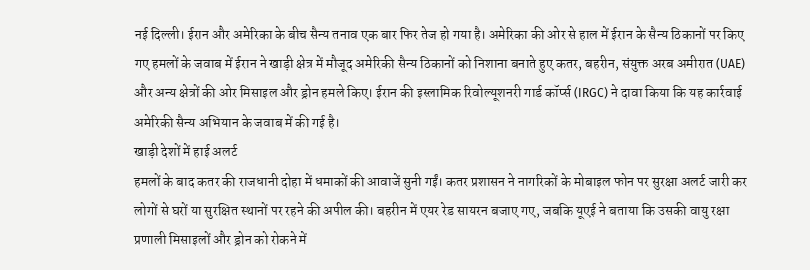नई दिल्ली। ईरान और अमेरिका के बीच सैन्य तनाव एक बार फिर तेज हो गया है। अमेरिका की ओर से हाल में ईरान के सैन्य ठिकानों पर किए गए हमलों के जवाब में ईरान ने खाड़ी क्षेत्र में मौजूद अमेरिकी सैन्य ठिकानों को निशाना बनाते हुए कतर, बहरीन, संयुक्त अरब अमीरात (UAE) और अन्य क्षेत्रों की ओर मिसाइल और ड्रोन हमले किए। ईरान की इस्लामिक रिवोल्यूशनरी गार्ड कॉर्प्स (IRGC) ने दावा किया कि यह कार्रवाई अमेरिकी सैन्य अभियान के जवाब में की गई है।
खाड़ी देशों में हाई अलर्ट
हमलों के बाद कतर की राजधानी दोहा में धमाकों की आवाजें सुनी गईं। कतर प्रशासन ने नागरिकों के मोबाइल फोन पर सुरक्षा अलर्ट जारी कर लोगों से घरों या सुरक्षित स्थानों पर रहने की अपील की। बहरीन में एयर रेड सायरन बजाए गए, जबकि यूएई ने बताया कि उसकी वायु रक्षा प्रणाली मिसाइलों और ड्रोन को रोकने में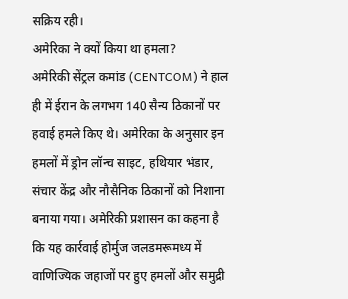सक्रिय रही।
अमेरिका ने क्यों किया था हमला?
अमेरिकी सेंट्रल कमांड (CENTCOM) ने हाल ही में ईरान के लगभग 140 सैन्य ठिकानों पर हवाई हमले किए थे। अमेरिका के अनुसार इन हमलों में ड्रोन लॉन्च साइट, हथियार भंडार, संचार केंद्र और नौसैनिक ठिकानों को निशाना बनाया गया। अमेरिकी प्रशासन का कहना है कि यह कार्रवाई होर्मुज जलडमरूमध्य में वाणिज्यिक जहाजों पर हुए हमलों और समुद्री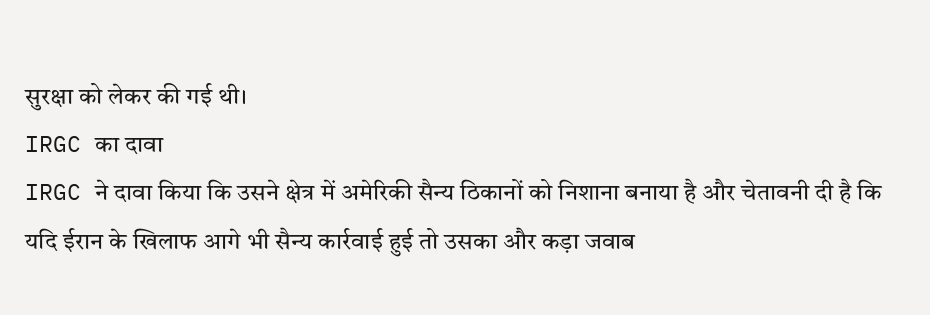सुरक्षा को लेकर की गई थी।
IRGC का दावा
IRGC ने दावा किया कि उसने क्षेत्र में अमेरिकी सैन्य ठिकानों को निशाना बनाया है और चेतावनी दी है कि यदि ईरान के खिलाफ आगे भी सैन्य कार्रवाई हुई तो उसका और कड़ा जवाब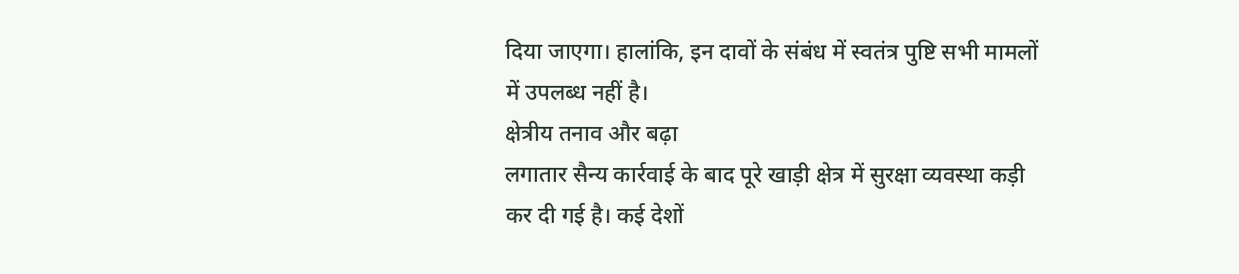दिया जाएगा। हालांकि, इन दावों के संबंध में स्वतंत्र पुष्टि सभी मामलों में उपलब्ध नहीं है।
क्षेत्रीय तनाव और बढ़ा
लगातार सैन्य कार्रवाई के बाद पूरे खाड़ी क्षेत्र में सुरक्षा व्यवस्था कड़ी कर दी गई है। कई देशों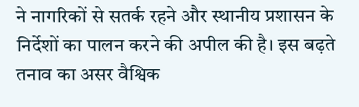ने नागरिकों से सतर्क रहने और स्थानीय प्रशासन के निर्देशों का पालन करने की अपील की है। इस बढ़ते तनाव का असर वैश्विक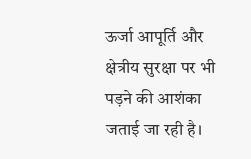ऊर्जा आपूर्ति और क्षेत्रीय सुरक्षा पर भी पड़ने की आशंका जताई जा रही है।